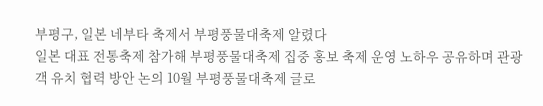부평구, 일본 네부타 축제서 부평풍물대축제 알렸다
일본 대표 전통축제 참가해 부평풍물대축제 집중 홍보 축제 운영 노하우 공유하며 관광객 유치 협력 방안 논의 10월 부평풍물대축제 글로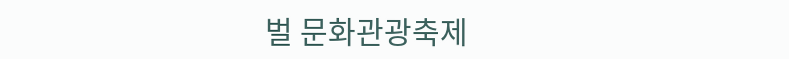벌 문화관광축제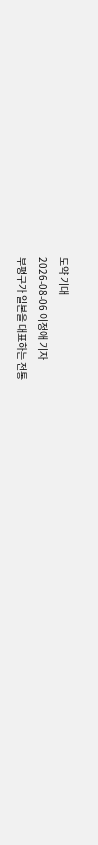도약 기대
2026-08-06 이정애 기자
부평구가 일본을 대표하는 전통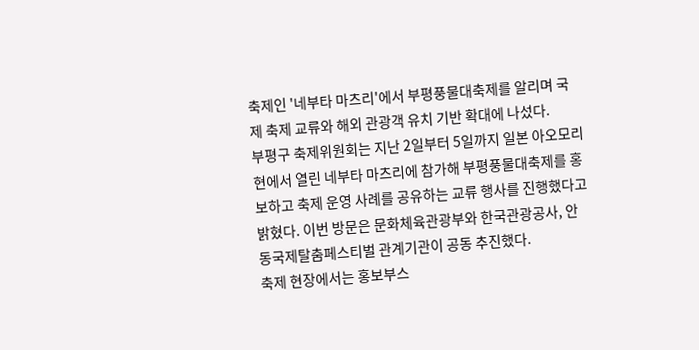축제인 '네부타 마츠리'에서 부평풍물대축제를 알리며 국제 축제 교류와 해외 관광객 유치 기반 확대에 나섰다.
부평구 축제위원회는 지난 2일부터 5일까지 일본 아오모리현에서 열린 네부타 마츠리에 참가해 부평풍물대축제를 홍보하고 축제 운영 사례를 공유하는 교류 행사를 진행했다고 밝혔다. 이번 방문은 문화체육관광부와 한국관광공사, 안동국제탈춤페스티벌 관계기관이 공동 추진했다.
축제 현장에서는 홍보부스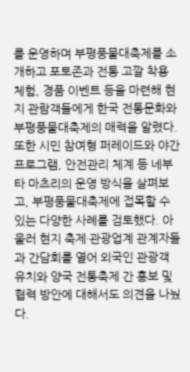를 운영하며 부평풍물대축제를 소개하고 포토존과 전통 고깔 착용 체험, 경품 이벤트 등을 마련해 현지 관람객들에게 한국 전통문화와 부평풍물대축제의 매력을 알렸다.
또한 시민 참여형 퍼레이드와 야간 프로그램, 안전관리 체계 등 네부타 마츠리의 운영 방식을 살펴보고, 부평풍물대축제에 접목할 수 있는 다양한 사례를 검토했다. 아울러 현지 축제·관광업계 관계자들과 간담회를 열어 외국인 관광객 유치와 양국 전통축제 간 홍보 및 협력 방안에 대해서도 의견을 나눴다.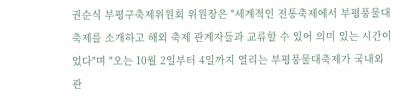권순식 부평구축제위원회 위원장은 "세계적인 전통축제에서 부평풍물대축제를 소개하고 해외 축제 관계자들과 교류할 수 있어 의미 있는 시간이었다"며 "오는 10월 2일부터 4일까지 열리는 부평풍물대축제가 국내외 관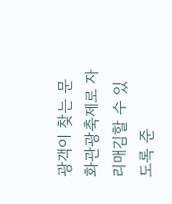광객이 찾는 문화관광축제로 자리매김할 수 있도록 준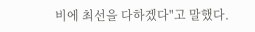비에 최선을 다하겠다"고 말했다.